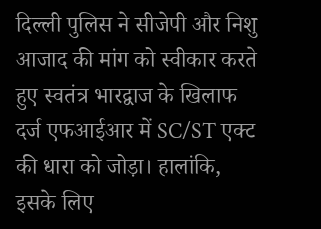दिल्ली पुलिस ने सीजेपी और निशु आजाद की मांग को स्वीकार करते हुए स्वतंत्र भारद्वाज के खिलाफ दर्ज एफआईआर में SC/ST एक्ट की धारा को जोड़ा। हालांकि, इसके लिए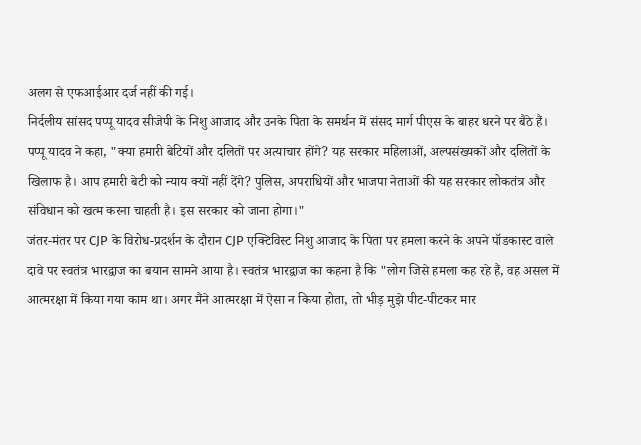अलग से एफआईआर दर्ज नहीं की गई।
निर्दलीय सांसद पप्पू यादव सीजेपी के निशु आजाद और उनके पिता के समर्थन में संसद मार्ग पीएस के बाहर धरने पर बैठे हैं। पप्पू यादव ने कहा, "क्या हमारी बेटियों और दलितों पर अत्याचार होंगे? यह सरकार महिलाओं, अल्पसंख्यकों और दलितों के खिलाफ है। आप हमारी बेटी को न्याय क्यों नहीं देंगे? पुलिस, अपराधियों और भाजपा नेताओं की यह सरकार लोकतंत्र और संविधान को खत्म करना चाहती है। इस सरकार को जाना होगा।"
जंतर-मंतर पर CJP के विरोध-प्रदर्शन के दौरान CJP एक्टिविस्ट निशु आजाद के पिता पर हमला करने के अपने पॉडकास्ट वाले दावे पर स्वतंत्र भारद्वाज का बयान सामने आया है। स्वतंत्र भारद्वाज का कहना है कि "लोग जिसे हमला कह रहे हैं, वह असल में आत्मरक्षा में किया गया काम था। अगर मैंने आत्मरक्षा में ऐसा न किया होता, तो भीड़ मुझे पीट-पीटकर मार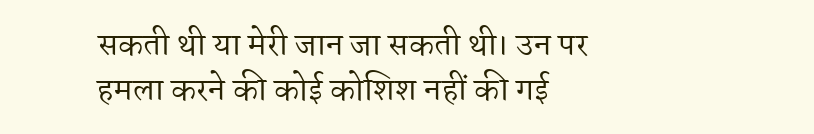सकती थी या मेरी जान जा सकती थी। उन पर हमला करने की कोई कोशिश नहीं की गई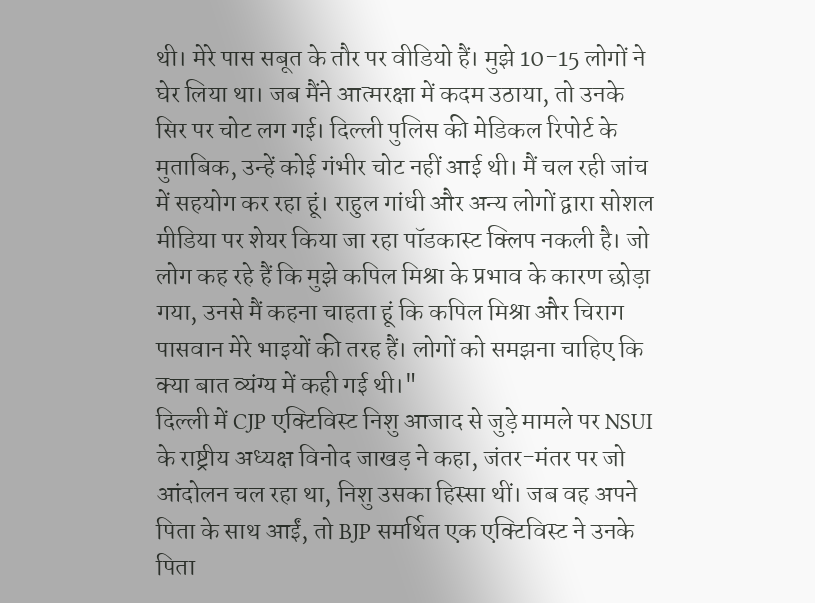थी। मेरे पास सबूत के तौर पर वीडियो हैं। मुझे 10-15 लोगों ने घेर लिया था। जब मैंने आत्मरक्षा में कदम उठाया, तो उनके सिर पर चोट लग गई। दिल्ली पुलिस की मेडिकल रिपोर्ट के मुताबिक, उन्हें कोई गंभीर चोट नहीं आई थी। मैं चल रही जांच में सहयोग कर रहा हूं। राहुल गांधी और अन्य लोगों द्वारा सोशल मीडिया पर शेयर किया जा रहा पॉडकास्ट क्लिप नकली है। जो लोग कह रहे हैं कि मुझे कपिल मिश्रा के प्रभाव के कारण छोड़ा गया, उनसे मैं कहना चाहता हूं कि कपिल मिश्रा और चिराग पासवान मेरे भाइयों की तरह हैं। लोगों को समझना चाहिए कि क्या बात व्यंग्य में कही गई थी।"
दिल्ली में CJP एक्टिविस्ट निशु आजाद से जुड़े मामले पर NSUI के राष्ट्रीय अध्यक्ष विनोद जाखड़ ने कहा, जंतर-मंतर पर जो आंदोलन चल रहा था, निशु उसका हिस्सा थीं। जब वह अपने पिता के साथ आईं, तो BJP समर्थित एक एक्टिविस्ट ने उनके पिता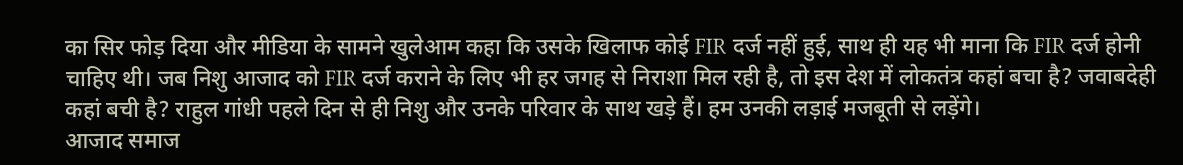का सिर फोड़ दिया और मीडिया के सामने खुलेआम कहा कि उसके खिलाफ कोई FIR दर्ज नहीं हुई, साथ ही यह भी माना कि FIR दर्ज होनी चाहिए थी। जब निशु आजाद को FIR दर्ज कराने के लिए भी हर जगह से निराशा मिल रही है, तो इस देश में लोकतंत्र कहां बचा है? जवाबदेही कहां बची है? राहुल गांधी पहले दिन से ही निशु और उनके परिवार के साथ खड़े हैं। हम उनकी लड़ाई मजबूती से लड़ेंगे।
आजाद समाज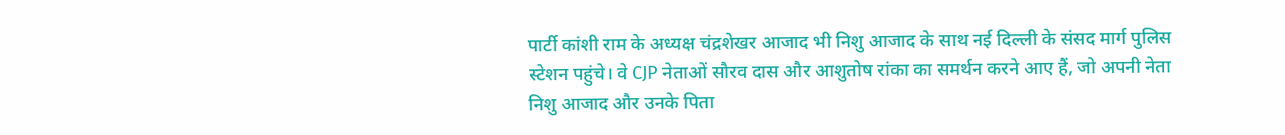पार्टी कांशी राम के अध्यक्ष चंद्रशेखर आजाद भी निशु आजाद के साथ नई दिल्ली के संसद मार्ग पुलिस स्टेशन पहुंचे। वे CJP नेताओं सौरव दास और आशुतोष रांका का समर्थन करने आए हैं, जो अपनी नेता निशु आजाद और उनके पिता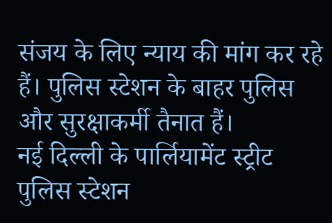संजय के लिए न्याय की मांग कर रहे हैं। पुलिस स्टेशन के बाहर पुलिस और सुरक्षाकर्मी तैनात हैं।
नई दिल्ली के पार्लियामेंट स्ट्रीट पुलिस स्टेशन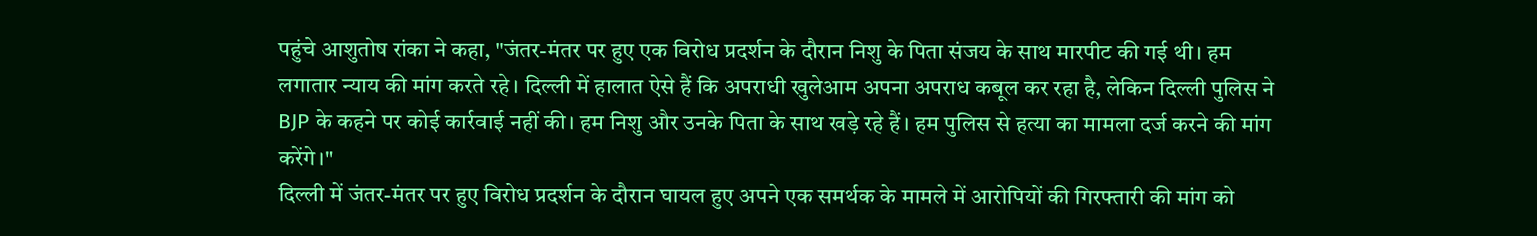पहुंचे आशुतोष रांका ने कहा, "जंतर-मंतर पर हुए एक विरोध प्रदर्शन के दौरान निशु के पिता संजय के साथ मारपीट की गई थी। हम लगातार न्याय की मांग करते रहे। दिल्ली में हालात ऐसे हैं कि अपराधी खुलेआम अपना अपराध कबूल कर रहा है, लेकिन दिल्ली पुलिस ने BJP के कहने पर कोई कार्रवाई नहीं की। हम निशु और उनके पिता के साथ खड़े रहे हैं। हम पुलिस से हत्या का मामला दर्ज करने की मांग करेंगे।"
दिल्ली में जंतर-मंतर पर हुए विरोध प्रदर्शन के दौरान घायल हुए अपने एक समर्थक के मामले में आरोपियों की गिरफ्तारी की मांग को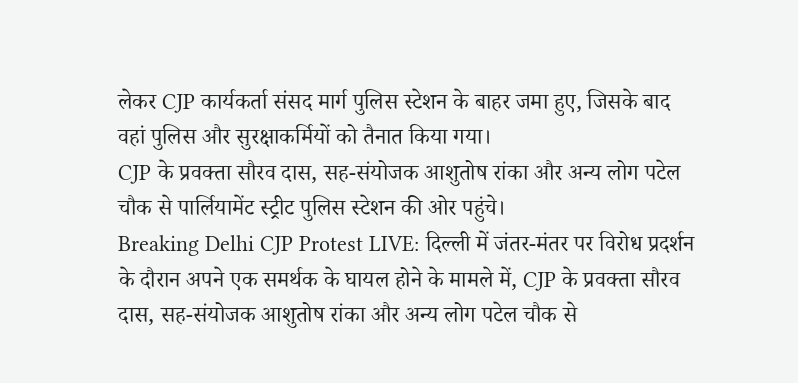लेकर CJP कार्यकर्ता संसद मार्ग पुलिस स्टेशन के बाहर जमा हुए, जिसके बाद वहां पुलिस और सुरक्षाकर्मियों को तैनात किया गया।
CJP के प्रवक्ता सौरव दास, सह-संयोजक आशुतोष रांका और अन्य लोग पटेल चौक से पार्लियामेंट स्ट्रीट पुलिस स्टेशन की ओर पहुंचे।
Breaking Delhi CJP Protest LIVE: दिल्ली में जंतर-मंतर पर विरोध प्रदर्शन के दौरान अपने एक समर्थक के घायल होने के मामले में, CJP के प्रवक्ता सौरव दास, सह-संयोजक आशुतोष रांका और अन्य लोग पटेल चौक से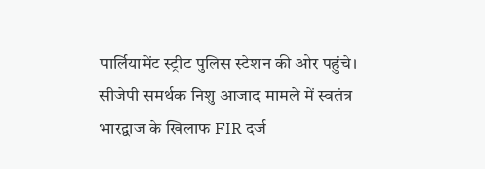पार्लियामेंट स्ट्रीट पुलिस स्टेशन की ओर पहुंचे। सीजेपी समर्थक निशु आजाद मामले में स्वतंत्र भारद्वाज के खिलाफ FIR दर्ज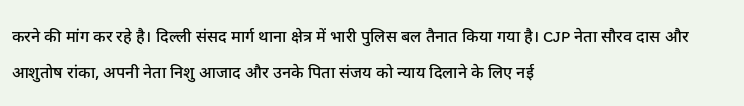करने की मांग कर रहे है। दिल्ली संसद मार्ग थाना क्षेत्र में भारी पुलिस बल तैनात किया गया है। CJP नेता सौरव दास और आशुतोष रांका, अपनी नेता निशु आजाद और उनके पिता संजय को न्याय दिलाने के लिए नई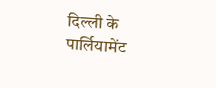दिल्ली के पार्लियामेंट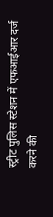स्ट्रीट पुलिस स्टेशन में एफआईआर दर्ज करने की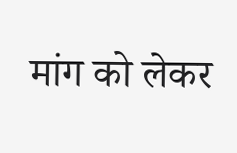मांग को लेकर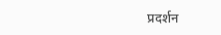प्रदर्शन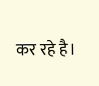कर रहे है।